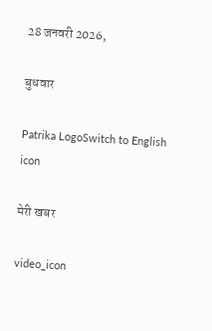28 जनवरी 2026,

बुधवार

Patrika LogoSwitch to English
icon

मेरी खबर

video_icon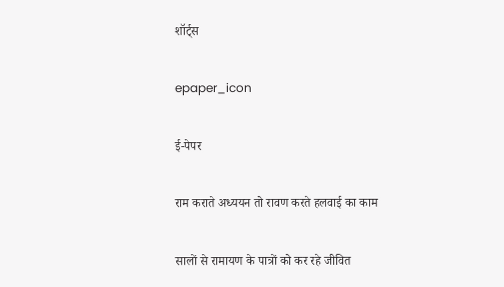शॉर्ट्स

epaper_icon

ई-पेपर

राम कराते अध्ययन तो रावण करते हलवाई का काम

सालों से रामायण के पात्रों को कर रहे जीवित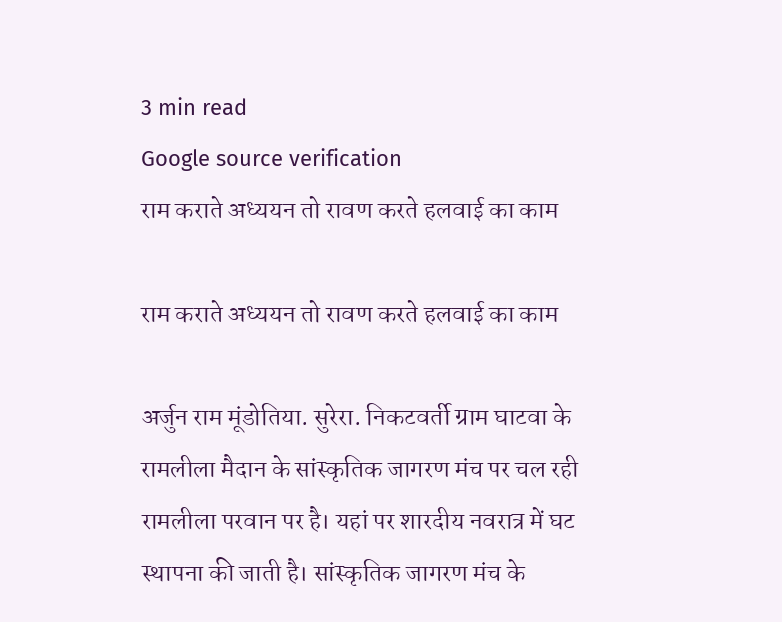3 min read
Google source verification
राम कराते अध्ययन तो रावण करते हलवाई का काम

राम कराते अध्ययन तो रावण करते हलवाई का काम

अर्जुन राम मूंडोतिया. सुरेरा. निकटवर्ती ग्राम घाटवा के रामलीला मैदान के सांस्कृतिक जागरण मंच पर चल रही रामलीला परवान पर है। यहां पर शारदीय नवरात्र में घट स्थापना की जाती है। सांस्कृतिक जागरण मंच के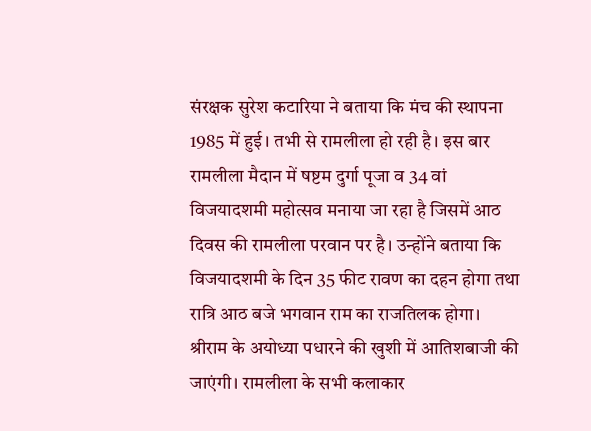संरक्षक सुरेश कटारिया ने बताया कि मंच की स्थापना 1985 में हुई। तभी से रामलीला हो रही है। इस बार रामलीला मैदान में षष्टम दुर्गा पूजा व 34 वां विजयादशमी महोत्सव मनाया जा रहा है जिसमें आठ दिवस की रामलीला परवान पर है। उन्होंने बताया कि विजयादशमी के दिन 35 फीट रावण का दहन होगा तथा रात्रि आठ बजे भगवान राम का राजतिलक होगा। श्रीराम के अयोध्या पधारने की खुशी में आतिशबाजी की जाएंगी। रामलीला के सभी कलाकार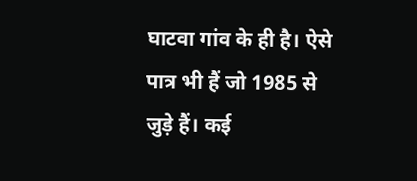घाटवा गांव के ही है। ऐसे पात्र भी हैं जो 1985 से जुड़े हैं। कई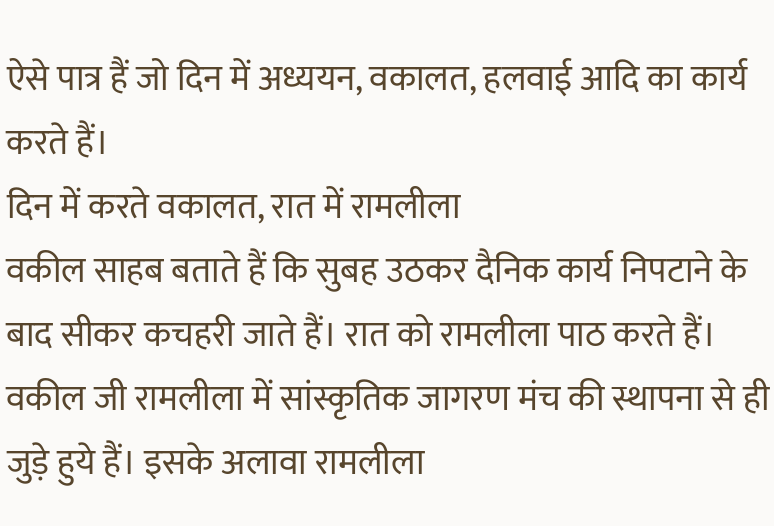ऐसे पात्र हैं जो दिन में अध्ययन, वकालत, हलवाई आदि का कार्य करते हैं।
दिन में करते वकालत, रात में रामलीला
वकील साहब बताते हैं कि सुबह उठकर दैनिक कार्य निपटाने के बाद सीकर कचहरी जाते हैं। रात को रामलीला पाठ करते हैं। वकील जी रामलीला में सांस्कृतिक जागरण मंच की स्थापना से ही जुड़े हुये हैं। इसके अलावा रामलीला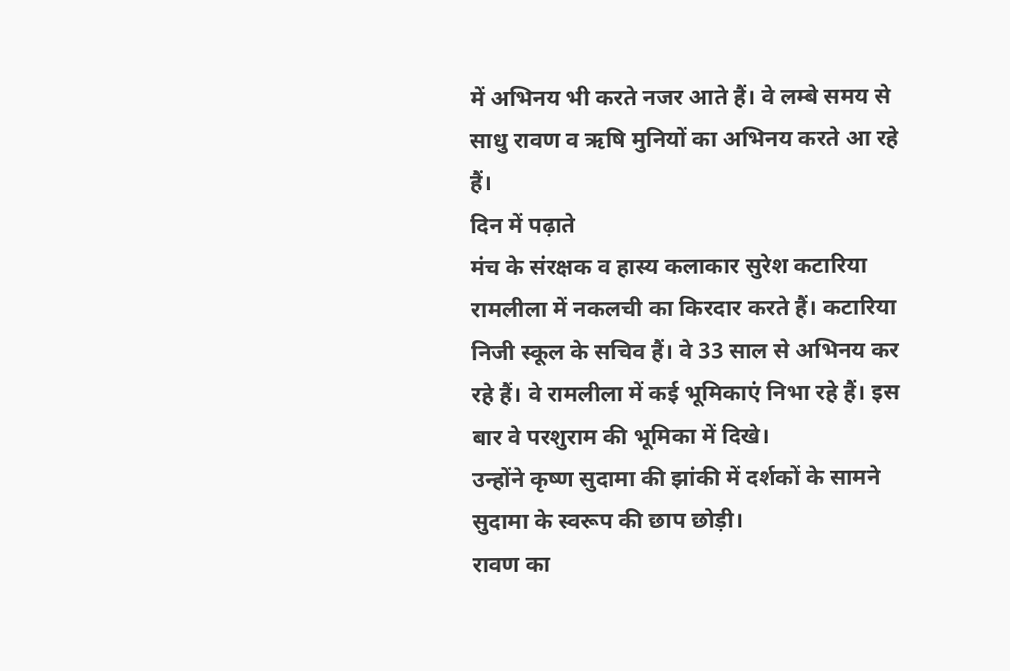में अभिनय भी करते नजर आते हैं। वे लम्बे समय से साधु रावण व ऋषि मुनियों का अभिनय करते आ रहे हैं।
दिन में पढ़ाते
मंच के संरक्षक व हास्य कलाकार सुरेश कटारिया रामलीला में नकलची का किरदार करते हैं। कटारिया निजी स्कूल के सचिव हैं। वे 33 साल से अभिनय कर रहे हैं। वे रामलीला में कई भूमिकाएं निभा रहे हैं। इस बार वे परशुराम की भूमिका में दिखे।
उन्होंने कृष्ण सुदामा की झांकी में दर्शकों के सामने सुदामा के स्वरूप की छाप छोड़ी।
रावण का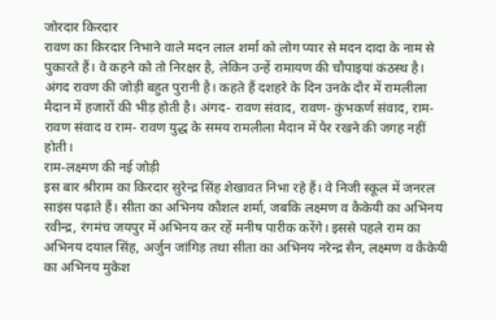जोरदार किरदार
रावण का किरदार निभाने वाले मदन लाल शर्मा को लोग प्यार से मदन दादा के नाम से पुकारते हैं। वे कहने को तो निरक्षर है, लेकिन उन्हें रामायण की चौपाइयां कंठस्थ है। अंगद रावण की जोड़ी बहुत पुरानी है। कहते हैं दशहरे के दिन उनके दौर में रामलीला मैदान में हजारों की भीड़ होती है। अंगद- रावण संवाद, रावण- कुंभकर्ण संवाद, राम- रावण संवाद व राम- रावण युद्ध के समय रामलीला मैदान में पैर रखने की जगह नहीं होती।
राम-लक्ष्मण की नई जोड़ी
इस बार श्रीराम का किरदार सुरेन्द्र सिंह शेखावत निभा रहे हैं। वे निजी स्कूल में जनरल साइंस पढ़ाते हैं। सीता का अभिनय कौशल शर्मा, जबकि लक्ष्मण व कैकेयी का अभिनय रवीन्द्र, रंगमंच जयपुर में अभिनय कर रहें मनीष पारीक करेंगे। इससे पहले राम का अभिनय दयाल सिंह, अर्जुन जांगिड़ तथा सीता का अभिनय नरेन्द्र सैन, लक्ष्मण व कैकेयी का अभिनय मुकेश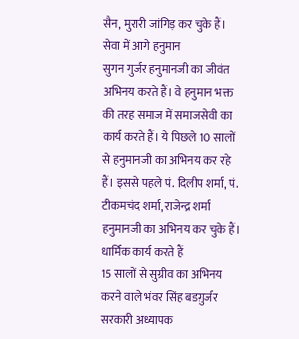सैन, मुरारी जांगिड़ कर चुके हैं।
सेवा में आगे हनुमान
सुगन गुर्जर हनुमानजी का जीवंत अभिनय करते हैं। वे हनुमान भक्त की तरह समाज में समाजसेवी का कार्य करते हैं। ये पिछले 10 सालों से हनुमानजी का अभिनय कर रहे हैं। इससे पहले पं. दिलीप शर्मा, पं. टीकमचंद शर्मा, राजेन्द्र शर्मा हनुमानजी का अभिनय कर चुके हैं।
धार्मिक कार्य करते हैं
15 सालों से सुग्रीव का अभिनय करने वाले भंवर सिंह बडग़ुर्जर सरकारी अध्यापक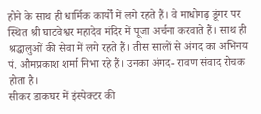होने के साथ ही धार्मिक कार्यों में लगे रहते हैं। वे माधोगढ़ डूंगर पर स्थित श्री घाटवेश्वर महादेव मंदिर में पूजा अर्चना करवाते हैं। साथ ही श्रद्धालुओं की सेवा में लगे रहते हैं। तीस सालों से अंगद का अभिनय पं. औमप्रकाश शर्मा निभा रहे हैं। उनका अंगद- रावण संवाद रोचक होता है।
सीकर डाकघर में इंस्पेक्टर की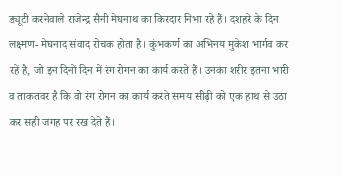ड्यूटी करनेवाले राजेन्द्र सैनी मेघनाथ का किरदार निभा रहे हैं। दशहरे के दिन लक्ष्मण- मेघनाद संवाद रोचक होता है। कुंभकर्ण का अभिनय मुकेश भार्गव कर रहें है, जो इन दिनों दिन में रंग रोगन का कार्य करते हैं। उनका शरीर इतना भारी व ताकतवर है कि वो रंग रोगन का कार्य करते समय सीढ़ी को एक हाथ से उठा कर सही जगह पर रख देते हैं।